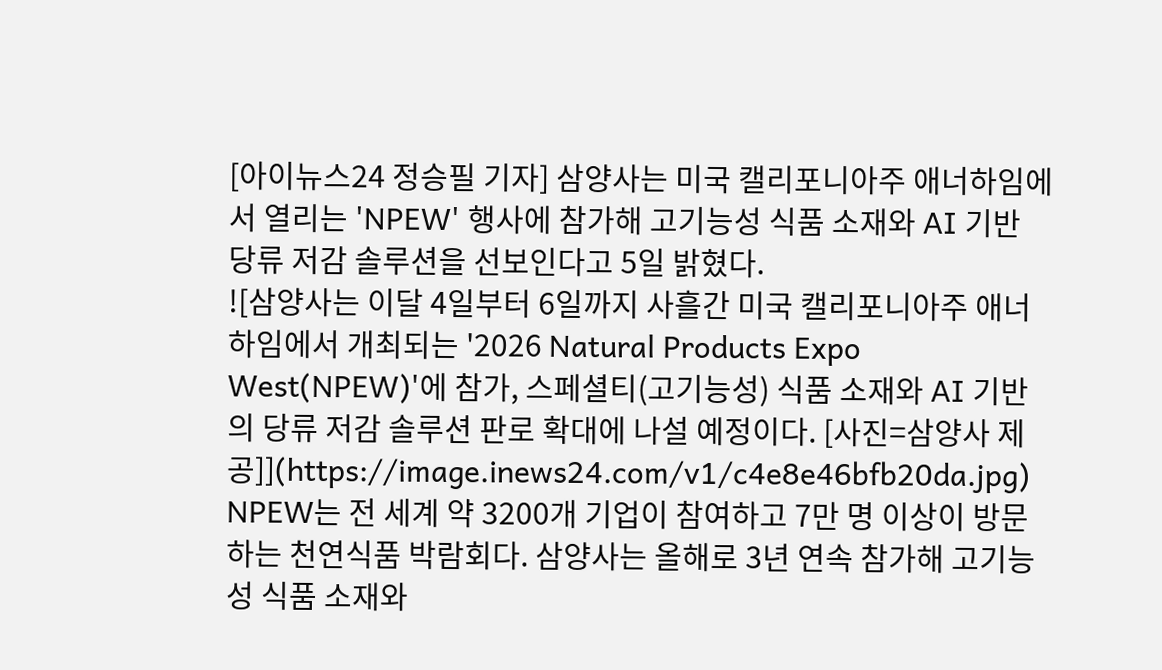[아이뉴스24 정승필 기자] 삼양사는 미국 캘리포니아주 애너하임에서 열리는 'NPEW' 행사에 참가해 고기능성 식품 소재와 AI 기반 당류 저감 솔루션을 선보인다고 5일 밝혔다.
![삼양사는 이달 4일부터 6일까지 사흘간 미국 캘리포니아주 애너하임에서 개최되는 '2026 Natural Products Expo West(NPEW)'에 참가, 스페셜티(고기능성) 식품 소재와 AI 기반의 당류 저감 솔루션 판로 확대에 나설 예정이다. [사진=삼양사 제공]](https://image.inews24.com/v1/c4e8e46bfb20da.jpg)
NPEW는 전 세계 약 3200개 기업이 참여하고 7만 명 이상이 방문하는 천연식품 박람회다. 삼양사는 올해로 3년 연속 참가해 고기능성 식품 소재와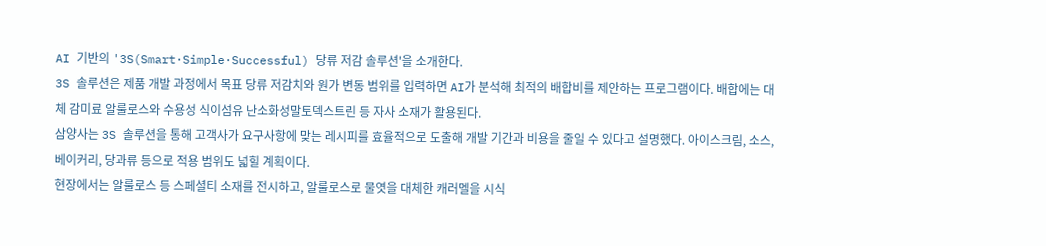AI 기반의 '3S(Smart·Simple·Successful) 당류 저감 솔루션'을 소개한다.
3S 솔루션은 제품 개발 과정에서 목표 당류 저감치와 원가 변동 범위를 입력하면 AI가 분석해 최적의 배합비를 제안하는 프로그램이다. 배합에는 대체 감미료 알룰로스와 수용성 식이섬유 난소화성말토덱스트린 등 자사 소재가 활용된다.
삼양사는 3S 솔루션을 통해 고객사가 요구사항에 맞는 레시피를 효율적으로 도출해 개발 기간과 비용을 줄일 수 있다고 설명했다. 아이스크림, 소스, 베이커리, 당과류 등으로 적용 범위도 넓힐 계획이다.
현장에서는 알룰로스 등 스페셜티 소재를 전시하고, 알룰로스로 물엿을 대체한 캐러멜을 시식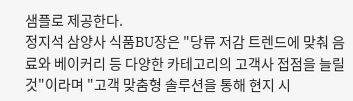샘플로 제공한다.
정지석 삼양사 식품BU장은 "당류 저감 트렌드에 맞춰 음료와 베이커리 등 다양한 카테고리의 고객사 접점을 늘릴 것"이라며 "고객 맞춤형 솔루션을 통해 현지 시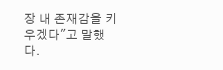장 내 존재감을 키우겠다"고 말했다.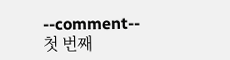--comment--
첫 번째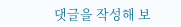댓글을 작성해 보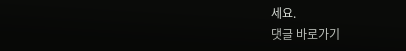세요.
댓글 바로가기